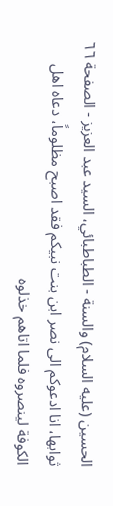الحسين (عليه السلام) والسنة - الطباطبائي، السيد عبد العزيز - الصفحة ٦٦
ثوابها، انا ادعوكم الى نصر ابن بنت نبيكم فقد اصبح مظلوماً، دعاه اهل الكوفة لينصروه فلما اتاهم خذلوه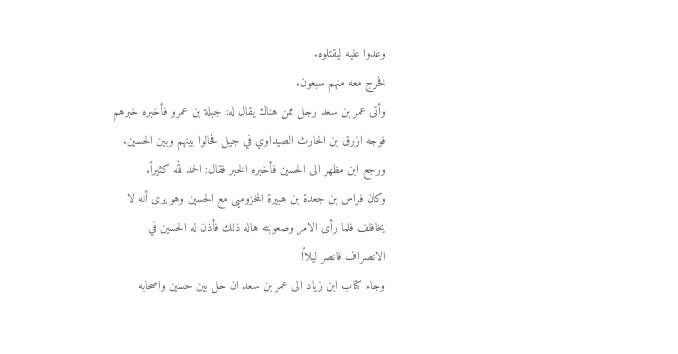وعدوا عليه ليقتلوه.
فخرج معه منهم سبعون.
وأتى عمر بن سعد رجل ممن هناك يقال له: جبلة بن عمرو فأخبره خبرهم فوجه ازرق بن الحارث الصيداوي في جيل فحالوا بينهم وبين الحسين. ورجع ابن مظهر الى الحسين فأخبره الخبر فقال: الحمد لله كثيراً.
وكان فراس بن جعدة بن هبيرة المخزوميى مع الحسين وهو يرى أنه لا يخافلف فلما رأى الامر وصعوبته هاله ذلك فأذن له الحسين في الانصراف فانصر ليلاً!
وجاء كتاب ابن زياد الى عمر بن سعد ان حل بين حسين واصحابه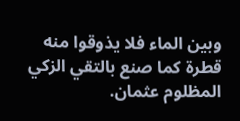وبين الماء فلا يذوقوا منه قطرة كما صنع بالتقي الزكي المظلوم عثمان.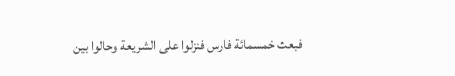فبعث خمسمائة فارس فنزلوا على الشريعة وحالوا بين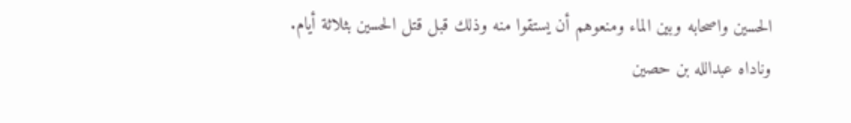الحسين واصحابه وبين الماء ومنعوهم أن يستقوا منه وذلك قبل قتل الحسين بثلاثة أيام.
وناداه عبدالله بن حصين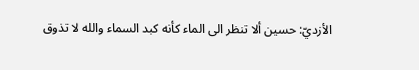الأزديّ: حسين ألا تنظر الى الماء كأنه كبد السماء والله لا تذوق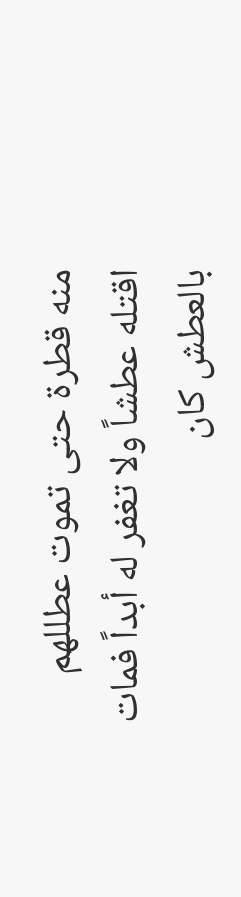منه قطرة حتى تموت عطللهم اقتله عطشاً ولا تغفر له أبداً فمات بالعطش كان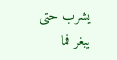يشرب حتى يبغر فما